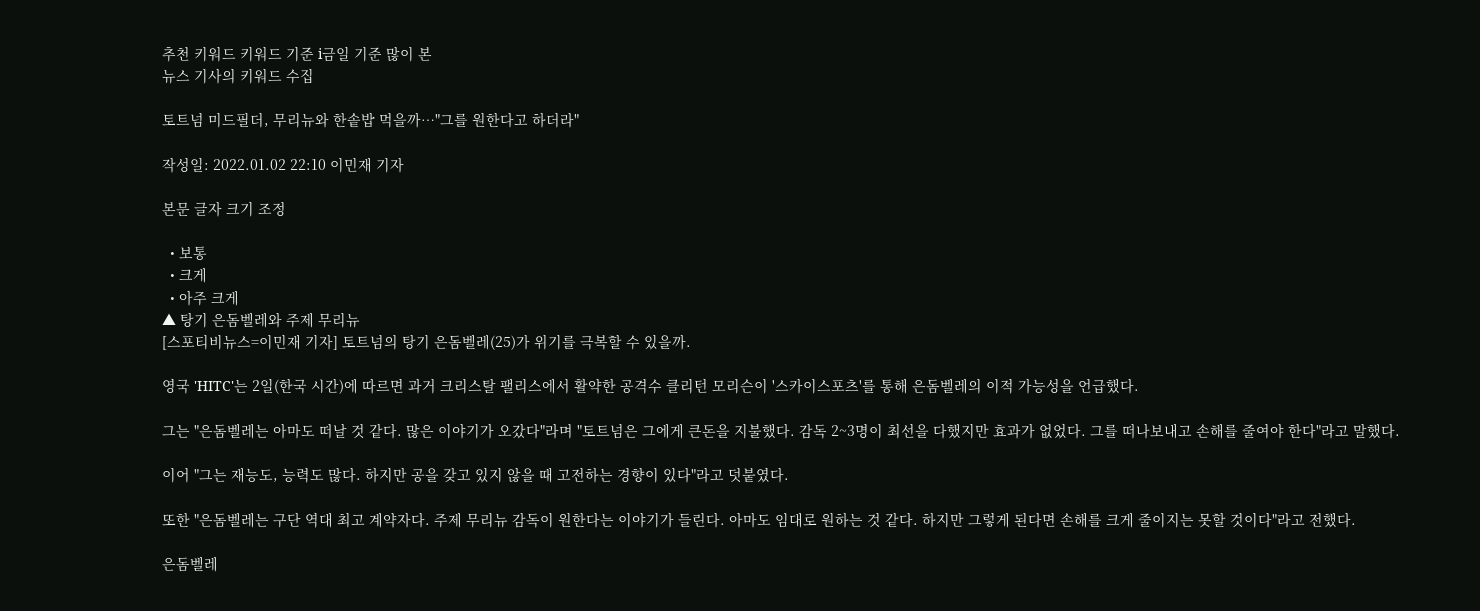추천 키워드 키워드 기준 i금일 기준 많이 본
뉴스 기사의 키워드 수집

토트넘 미드필더, 무리뉴와 한솥밥 먹을까…"그를 원한다고 하더라"

작성일: 2022.01.02 22:10 이민재 기자

본문 글자 크기 조정

  • 보통
  • 크게
  • 아주 크게
▲ 탕기 은돔벨레와 주제 무리뉴
[스포티비뉴스=이민재 기자] 토트넘의 탕기 은돔벨레(25)가 위기를 극복할 수 있을까.

영국 'HITC'는 2일(한국 시간)에 따르면 과거 크리스탈 팰리스에서 활약한 공격수 클리턴 모리슨이 '스카이스포츠'를 통해 은돔벨레의 이적 가능성을 언급했다.

그는 "은돔벨레는 아마도 떠날 것 같다. 많은 이야기가 오갔다"라며 "토트넘은 그에게 큰돈을 지불했다. 감독 2~3명이 최선을 다했지만 효과가 없었다. 그를 떠나보내고 손해를 줄여야 한다"라고 말했다.

이어 "그는 재능도, 능력도 많다. 하지만 공을 갖고 있지 않을 때 고전하는 경향이 있다"라고 덧붙였다.

또한 "은돔벨레는 구단 역대 최고 계약자다. 주제 무리뉴 감독이 원한다는 이야기가 들린다. 아마도 임대로 원하는 것 같다. 하지만 그렇게 된다면 손해를 크게 줄이지는 못할 것이다"라고 전했다.

은돔벨레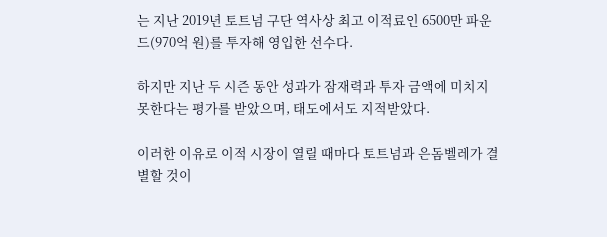는 지난 2019년 토트넘 구단 역사상 최고 이적료인 6500만 파운드(970억 원)를 투자해 영입한 선수다.

하지만 지난 두 시즌 동안 성과가 잠재력과 투자 금액에 미치지 못한다는 평가를 받았으며, 태도에서도 지적받았다.

이러한 이유로 이적 시장이 열릴 때마다 토트넘과 은돔벨레가 결별할 것이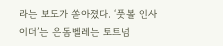라는 보도가 쏟아졌다. ‘풋볼 인사이더’는 은돔벨레는 토트넘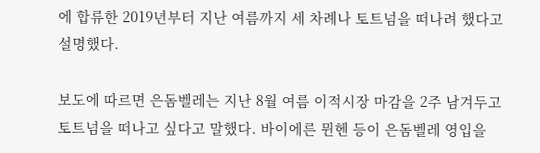에 합류한 2019년부터 지난 여름까지 세 차례나 토트넘을 떠나려 했다고 설명했다.

보도에 따르면 은돔벨레는 지난 8월 여름 이적시장 마감을 2주 남겨두고 토트넘을 떠나고 싶다고 말했다. 바이에른 뮌헨 등이 은돔벨레 영입을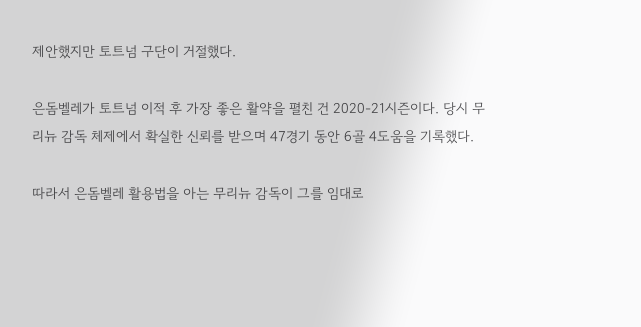제안했지만 토트넘 구단이 거절했다.

은돔벨레가 토트넘 이적 후 가장 좋은 활약을 펼친 건 2020-21시즌이다. 당시 무리뉴 감독 체제에서 확실한 신뢰를 받으며 47경기 동안 6골 4도움을 기록했다.

따라서 은돔벨레 활용법을 아는 무리뉴 감독이 그를 임대로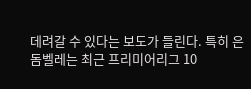데려갈 수 있다는 보도가 들린다. 특히 은돔벨레는 최근 프리미어리그 10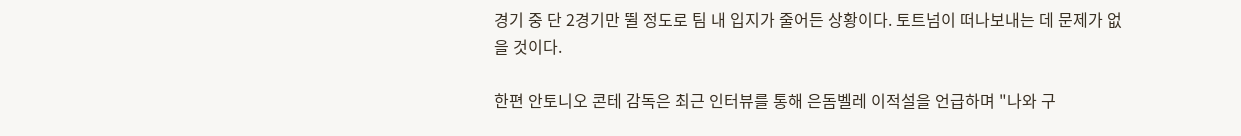경기 중 단 2경기만 뛸 정도로 팀 내 입지가 줄어든 상황이다. 토트넘이 떠나보내는 데 문제가 없을 것이다.

한편 안토니오 콘테 감독은 최근 인터뷰를 통해 은돔벨레 이적설을 언급하며 "나와 구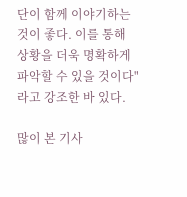단이 함께 이야기하는 것이 좋다. 이를 통해 상황을 더욱 명확하게 파악할 수 있을 것이다"라고 강조한 바 있다.

많이 본 기사